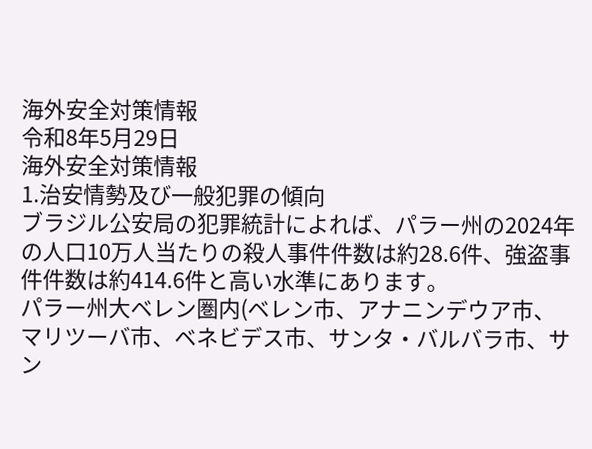海外安全対策情報
令和8年5月29日
海外安全対策情報
1.治安情勢及び一般犯罪の傾向
ブラジル公安局の犯罪統計によれば、パラー州の2024年の人口10万人当たりの殺人事件件数は約28.6件、強盗事件件数は約414.6件と高い水準にあります。
パラー州大ベレン圏内(ベレン市、アナニンデウア市、マリツーバ市、ベネビデス市、サンタ・バルバラ市、サン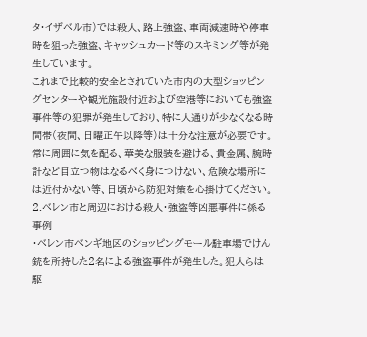タ・イザベル市)では殺人、路上強盗、車両減速時や停車時を狙った強盗、キャッシュカード等のスキミング等が発生しています。
これまで比較的安全とされていた市内の大型ショッピングセンターや観光施設付近および空港等においても強盗事件等の犯罪が発生しており、特に人通りが少なくなる時間帯(夜間、日曜正午以降等)は十分な注意が必要です。常に周囲に気を配る、華美な服装を避ける、貴金属、腕時計など目立つ物はなるべく身につけない、危険な場所には近付かない等、日頃から防犯対策を心掛けてください。
2.ベレン市と周辺における殺人・強盗等凶悪事件に係る事例
・ベレン市ベンギ地区のショッピングモール駐車場でけん銃を所持した2名による強盗事件が発生した。犯人らは駆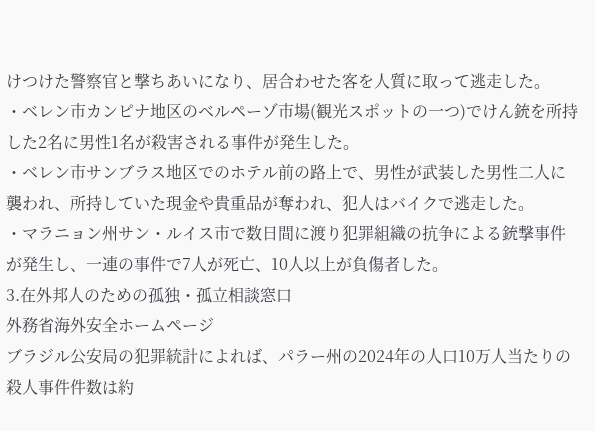けつけた警察官と撃ちあいになり、居合わせた客を人質に取って逃走した。
・ベレン市カンピナ地区のベルペーゾ市場(観光スポットの一つ)でけん銃を所持した2名に男性1名が殺害される事件が発生した。
・ベレン市サンブラス地区でのホテル前の路上で、男性が武装した男性二人に襲われ、所持していた現金や貴重品が奪われ、犯人はバイクで逃走した。
・マラニョン州サン・ルイス市で数日間に渡り犯罪組織の抗争による銃撃事件が発生し、一連の事件で7人が死亡、10人以上が負傷者した。
3.在外邦人のための孤独・孤立相談窓口
外務省海外安全ホームページ
ブラジル公安局の犯罪統計によれば、パラー州の2024年の人口10万人当たりの殺人事件件数は約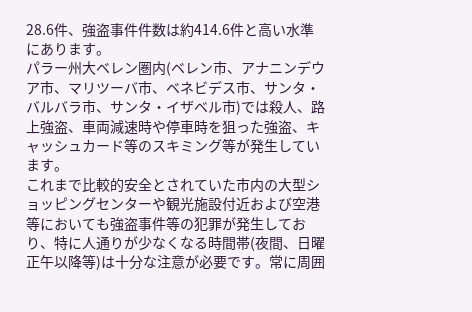28.6件、強盗事件件数は約414.6件と高い水準にあります。
パラー州大ベレン圏内(ベレン市、アナニンデウア市、マリツーバ市、ベネビデス市、サンタ・バルバラ市、サンタ・イザベル市)では殺人、路上強盗、車両減速時や停車時を狙った強盗、キャッシュカード等のスキミング等が発生しています。
これまで比較的安全とされていた市内の大型ショッピングセンターや観光施設付近および空港等においても強盗事件等の犯罪が発生しており、特に人通りが少なくなる時間帯(夜間、日曜正午以降等)は十分な注意が必要です。常に周囲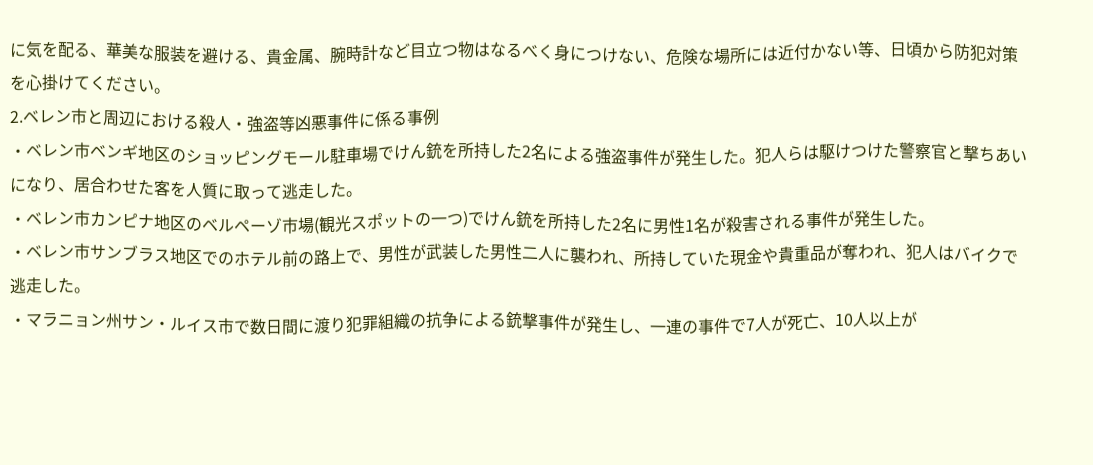に気を配る、華美な服装を避ける、貴金属、腕時計など目立つ物はなるべく身につけない、危険な場所には近付かない等、日頃から防犯対策を心掛けてください。
2.ベレン市と周辺における殺人・強盗等凶悪事件に係る事例
・ベレン市ベンギ地区のショッピングモール駐車場でけん銃を所持した2名による強盗事件が発生した。犯人らは駆けつけた警察官と撃ちあいになり、居合わせた客を人質に取って逃走した。
・ベレン市カンピナ地区のベルペーゾ市場(観光スポットの一つ)でけん銃を所持した2名に男性1名が殺害される事件が発生した。
・ベレン市サンブラス地区でのホテル前の路上で、男性が武装した男性二人に襲われ、所持していた現金や貴重品が奪われ、犯人はバイクで逃走した。
・マラニョン州サン・ルイス市で数日間に渡り犯罪組織の抗争による銃撃事件が発生し、一連の事件で7人が死亡、10人以上が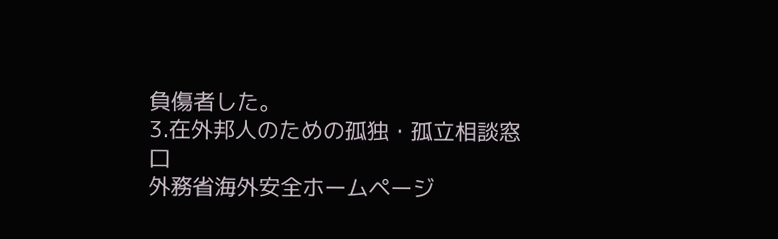負傷者した。
3.在外邦人のための孤独・孤立相談窓口
外務省海外安全ホームページ